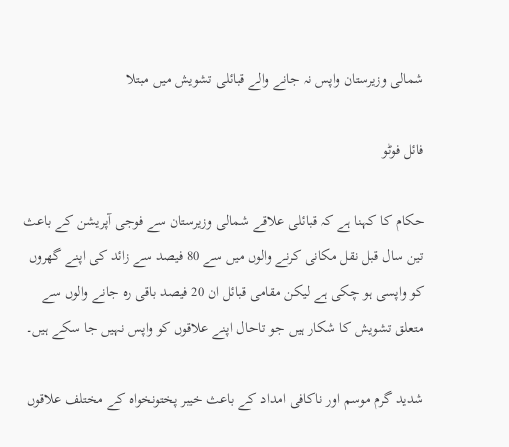شمالی وزیرستان واپس نہ جانے والے قبائلی تشویش میں مبتلا

فائل فوٹو

حکام کا کہنا ہے کہ قبائلی علاقے شمالی وزیرستان سے فوجی آپریشن کے باعث تین سال قبل نقل مکانی کرنے والوں میں سے 80 فیصد سے زائد کی اپنے گھروں کو واپسی ہو چکی ہے لیکن مقامی قبائل ان 20 فیصد باقی رہ جانے والوں سے متعلق تشویش کا شکار ہیں جو تاحال اپنے علاقوں کو واپس نہیں جا سکے ہیں۔

شدید گرم موسم اور ناکافی امداد کے باعث خیبر پختونخواہ کے مختلف علاقوں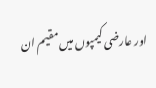اور عارضی کیمپوں میں مقیم ان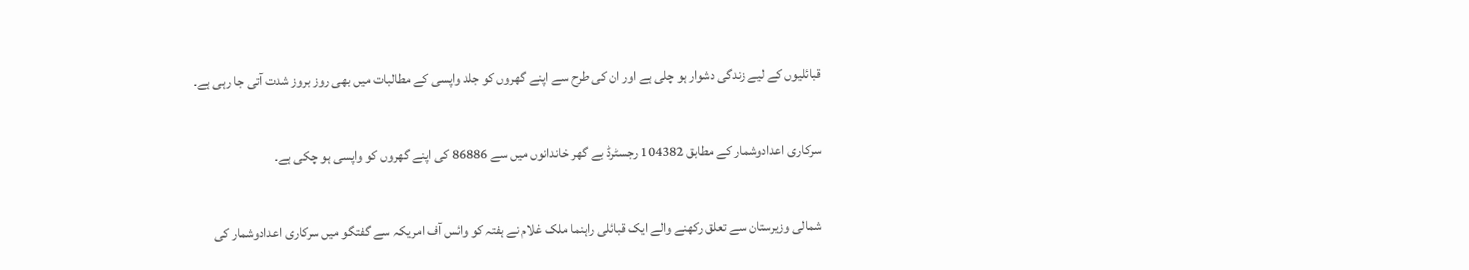قبائلیوں کے لیے زندگی دشوار ہو چلی ہے اور ان کی طرح سے اپنے گھروں کو جلد واپسی کے مطالبات میں بھی روز بروز شدت آتی جا رہی ہے۔

سرکاری اعدادوشمار کے مطابق 104382 رجسٹرڈ بے گھر خاندانوں میں سے 86886 کی اپنے گھروں کو واپسی ہو چکی ہے۔

شمالی وزیرستان سے تعلق رکھنے والے ایک قبائلی راہنما ملک غلام نے ہفتہ کو وائس آف امریکہ سے گفتگو میں سرکاری اعدادوشمار کی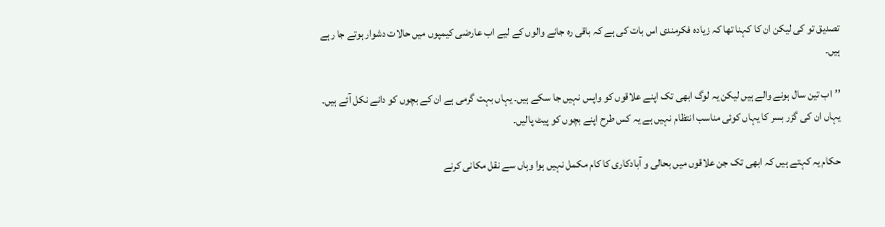تصدیق تو کی لیکن ان کا کہنا تھا کہ زیادہ فکرمندی اس بات کی ہے کہ باقی رہ جانے والوں کے لیے اب عارضی کیمپوں میں حالات دشوار ہوتے جا رہے ہیں۔

’’اب تین سال ہونے والے ہیں لیکن یہ لوگ ابھی تک اپنے علاقوں کو واپس نہیں جا سکے ہیں۔ یہاں بہت گرمی ہے ان کے بچوں کو دانے نکل آئے ہیں۔ یہاں ان کی گزر بسر کا یہاں کوئی مناسب انتظام نہیں ہے یہ کس طرح اپنے بچوں کو پیٹ پالیں۔

حکام یہ کہتے ہیں کہ ابھی تک جن علاقوں میں بحالی و آبادکاری کا کام مکمل نہیں ہوا وہاں سے نقل مکانی کرنے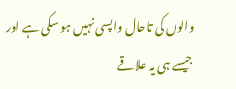والوں کی تاحال واپسی نہیں ہو سکی ہے اور جیسے ہی یہ علاقے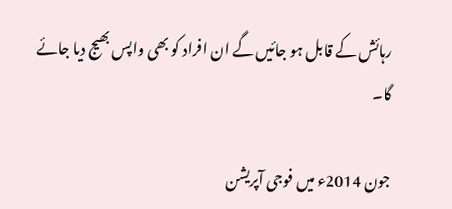رہائش کے قابل ہو جائیں گے ان افراد کو بھی واپس بھیج دیا جائے گا۔

جون 2014ء میں فوجی آپریشن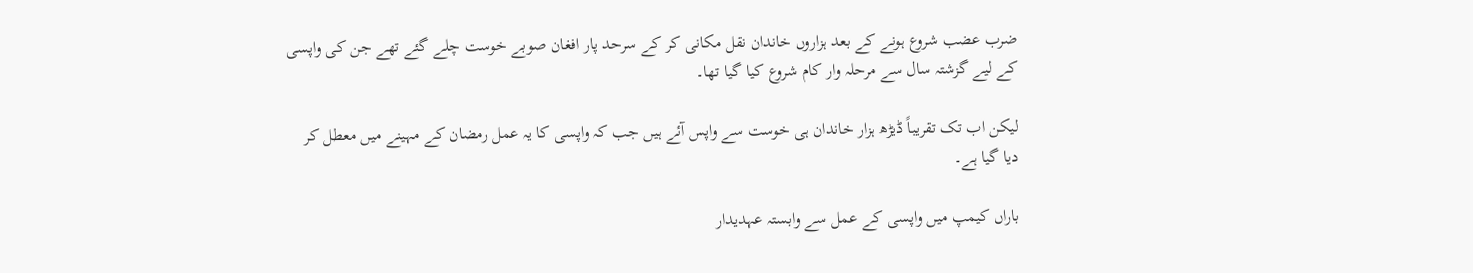ضرب عضب شروع ہونے کے بعد ہزاروں خاندان نقل مکانی کر کے سرحد پار افغان صوبے خوست چلے گئے تھے جن کی واپسی کے لیے گزشتہ سال سے مرحلہ وار کام شروع کیا گیا تھا۔

لیکن اب تک تقریباً ڈیڑھ ہزار خاندان ہی خوست سے واپس آئے ہیں جب کہ واپسی کا یہ عمل رمضان کے مہینے میں معطل کر دیا گیا ہے۔

باراں کیمپ میں واپسی کے عمل سے وابستہ عہدیدار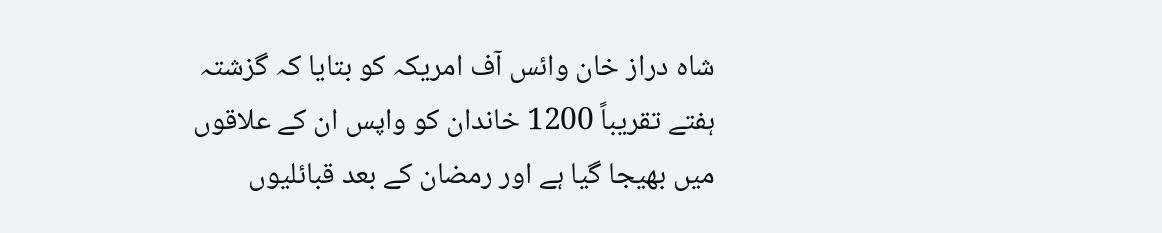شاہ دراز خان وائس آف امریکہ کو بتایا کہ گزشتہ ہفتے تقریباً 1200 خاندان کو واپس ان کے علاقوں میں بھیجا گیا ہے اور رمضان کے بعد قبائلیوں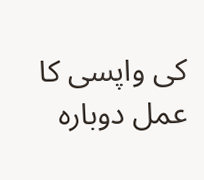کی واپسی کا عمل دوبارہ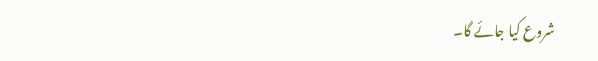شروع کیا جائے گا۔